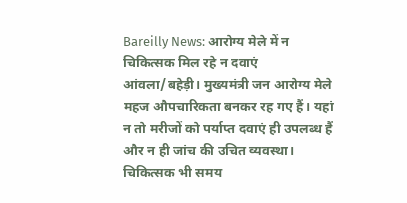Bareilly News: आरोग्य मेले में न चिकित्सक मिल रहे न दवाएं
आंवला/बहेड़ी। मुख्यमंत्री जन आरोग्य मेले महज औपचारिकता बनकर रह गए हैं। यहां न तो मरीजों को पर्याप्त दवाएं ही उपलब्ध हैं और न ही जांच की उचित व्यवस्था। चिकित्सक भी समय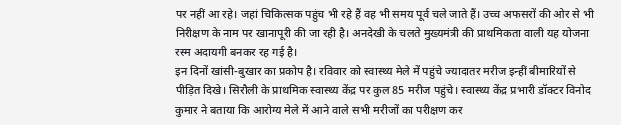पर नहीं आ रहे। जहां चिकित्सक पहुंच भी रहे हैं वह भी समय पूर्व चले जाते हैं। उच्च अफसरों की ओर से भी निरीक्षण के नाम पर खानापूरी की जा रही है। अनदेखी के चलते मुख्यमंत्री की प्राथमिकता वाली यह योजना रस्म अदायगी बनकर रह गई है।
इन दिनों खांसी-बुखार का प्रकोप है। रविवार को स्वास्थ्य मेले में पहुंचे ज्यादातर मरीज इन्हीं बीमारियों से पीड़ित दिखे। सिरौली के प्राथमिक स्वास्थ्य केंद्र पर कुल 85 मरीज पहुंचे। स्वास्थ्य केंद्र प्रभारी डॉक्टर विनोद कुमार ने बताया कि आरोग्य मेले में आने वाले सभी मरीजों का परीक्षण कर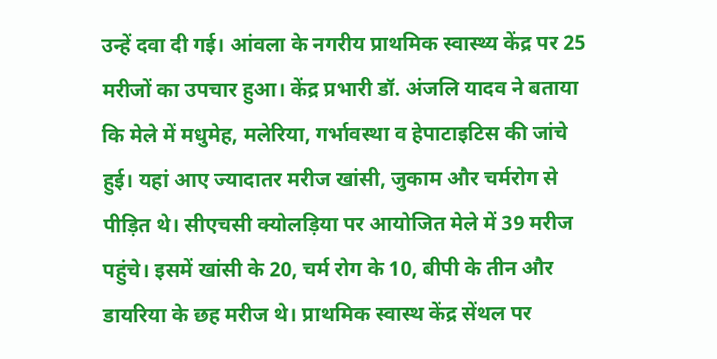उन्हें दवा दी गई। आंवला के नगरीय प्राथमिक स्वास्थ्य केंद्र पर 25 मरीजों का उपचार हुआ। केंद्र प्रभारी डॉ. अंजलि यादव ने बताया कि मेले में मधुमेह, मलेरिया, गर्भावस्था व हेपाटाइटिस की जांचे हुई। यहां आए ज्यादातर मरीज खांसी, जुकाम और चर्मरोग से पीड़ित थे। सीएचसी क्योलड़िया पर आयोजित मेले में 39 मरीज पहुंचे। इसमें खांसी के 20, चर्म रोग के 10, बीपी के तीन और डायरिया के छह मरीज थे। प्राथमिक स्वास्थ केंद्र सेंथल पर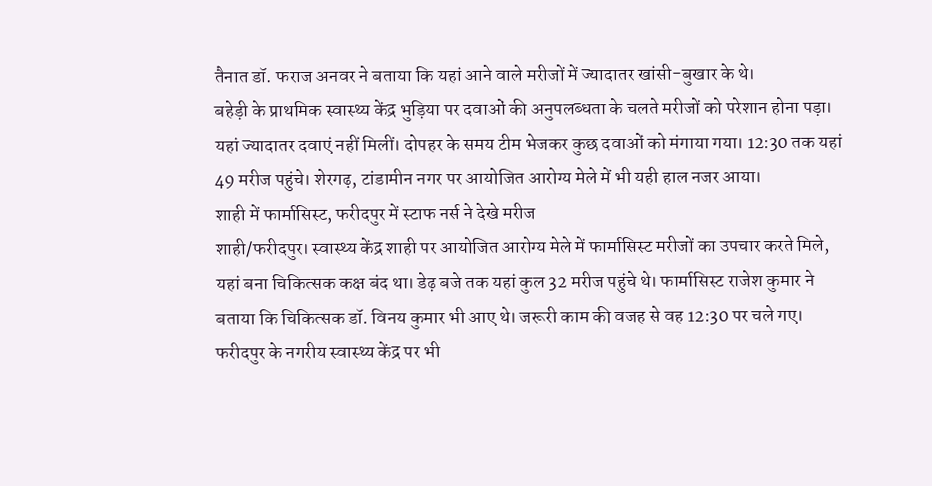तैनात डॉ. फराज अनवर ने बताया कि यहां आने वाले मरीजों में ज्यादातर खांसी-बुखार के थे।
बहेड़ी के प्राथमिक स्वास्थ्य केंद्र भुड़िया पर दवाओं की अनुपलब्धता के चलते मरीजों को परेशान होना पड़ा। यहां ज्यादातर दवाएं नहीं मिलीं। दोपहर के समय टीम भेजकर कुछ दवाओं को मंगाया गया। 12:30 तक यहां 49 मरीज पहुंचे। शेरगढ़, टांडामीन नगर पर आयोजित आरोग्य मेले में भी यही हाल नजर आया।
शाही में फार्मासिस्ट, फरीदपुर में स्टाफ नर्स ने देखे मरीज
शाही/फरीदपुर। स्वास्थ्य केंद्र शाही पर आयोजित आरोग्य मेले में फार्मासिस्ट मरीजों का उपचार करते मिले, यहां बना चिकित्सक कक्ष बंद था। डेढ़ बजे तक यहां कुल 32 मरीज पहुंचे थे। फार्मासिस्ट राजेश कुमार ने बताया कि चिकित्सक डॉ. विनय कुमार भी आए थे। जरूरी काम की वजह से वह 12:30 पर चले गए।
फरीदपुर के नगरीय स्वास्थ्य केंद्र पर भी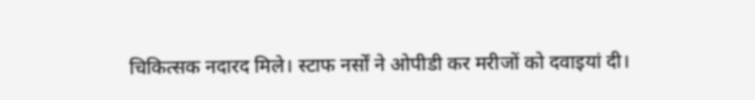चिकित्सक नदारद मिले। स्टाफ नर्सों ने ओपीडी कर मरीजों को दवाइयां दी।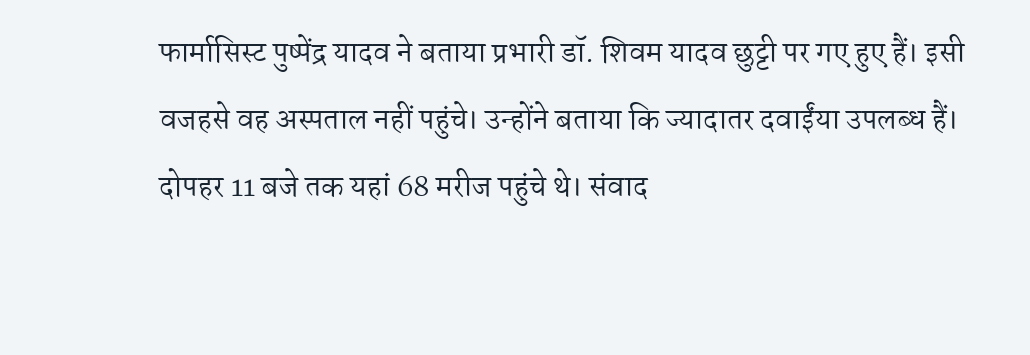फार्मासिस्ट पुष्पेंद्र यादव ने बताया प्रभारी डॉ. शिवम यादव छुट्टी पर गए हुए हैं। इसी वजहसे वह अस्पताल नहीं पहुंचे। उन्होंने बताया कि ज्यादातर दवाईंया उपलब्ध हैं। दोपहर 11 बजे तक यहां 68 मरीज पहुंचे थे। संवाद